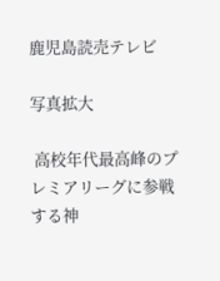鹿児島読売テレビ

写真拡大

 高校年代最高峰のプレミアリーグに参戦する神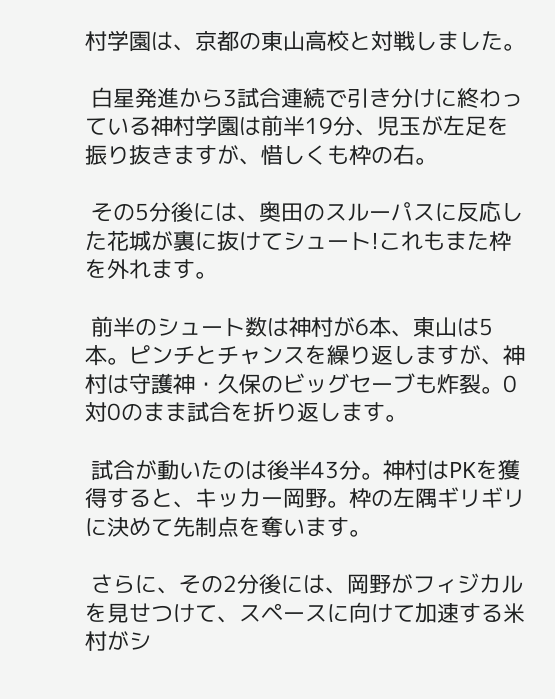村学園は、京都の東山高校と対戦しました。

 白星発進から3試合連続で引き分けに終わっている神村学園は前半19分、児玉が左足を振り抜きますが、惜しくも枠の右。

 その5分後には、奥田のスルーパスに反応した花城が裏に抜けてシュート!これもまた枠を外れます。

 前半のシュート数は神村が6本、東山は5本。ピンチとチャンスを繰り返しますが、神村は守護神・久保のビッグセーブも炸裂。0対0のまま試合を折り返します。

 試合が動いたのは後半43分。神村はPKを獲得すると、キッカー岡野。枠の左隅ギリギリに決めて先制点を奪います。

 さらに、その2分後には、岡野がフィジカルを見せつけて、スペースに向けて加速する米村がシ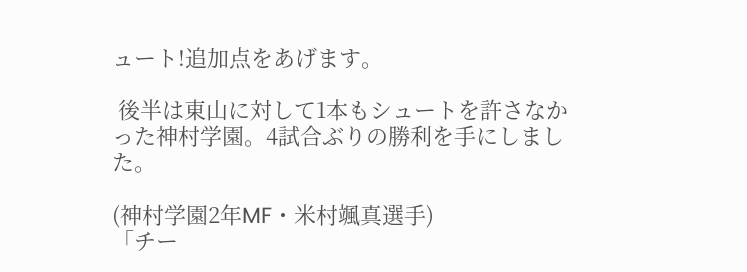ュート!追加点をあげます。

 後半は東山に対して1本もシュートを許さなかった神村学園。4試合ぶりの勝利を手にしました。

(神村学園2年MF・米村颯真選手)
「チー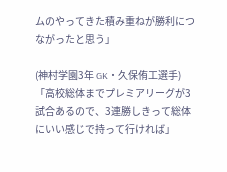ムのやってきた積み重ねが勝利につながったと思う」

(神村学園3年 GK・久保侑工選手)
「高校総体までプレミアリーグが3試合あるので、3連勝しきって総体にいい感じで持って行ければ」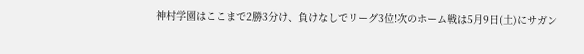神村学園はここまで2勝3分け、負けなしでリーグ3位!次のホーム戦は5月9日(土)にサガン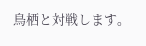鳥栖と対戦します。